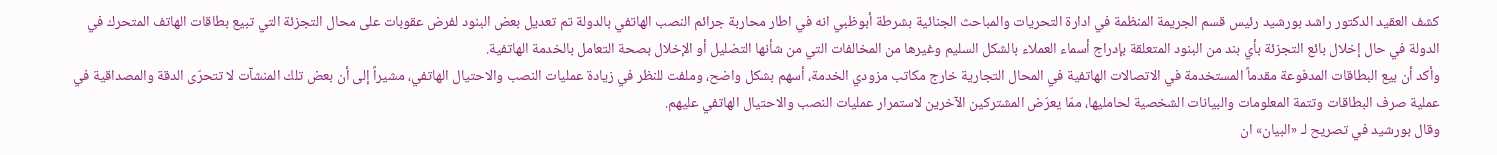كشف العقيد الدكتور راشد بورشيد رئيس قسم الجريمة المنظمة في ادارة التحريات والمباحث الجنائية بشرطة أبوظبي انه في اطار محاربة جرائم النصب الهاتفي بالدولة تم تعديل بعض البنود لفرض عقوبات على محال التجزئة التي تبيع بطاقات الهاتف المتحرك في الدولة في حال إخلال بائع التجزئة بأي بند من البنود المتعلقة بإدراج أسماء العملاء بالشكل السليم وغيرها من المخالفات التي من شأنها التضليل أو الإخلال بصحة التعامل بالخدمة الهاتفية.
وأكد أن بيع البطاقات المدفوعة مقدماً المستخدمة في الاتصالات الهاتفية في المحال التجارية خارج مكاتب مزودي الخدمة، أسهم بشكل واضح، وملفت للنظر في زيادة عمليات النصب والاحتيال الهاتفي، مشيراً إلى أن بعض تلك المنشآت لا تتحرّى الدقة والمصداقية في عملية صرف البطاقات وتتمة المعلومات والبيانات الشخصية لحامليها، ممّا يعرّض المشتركين الآخرين لاستمرار عمليات النصب والاحتيال الهاتفي عليهم.
وقال بورشيد في تصريح لـ «البيان» ان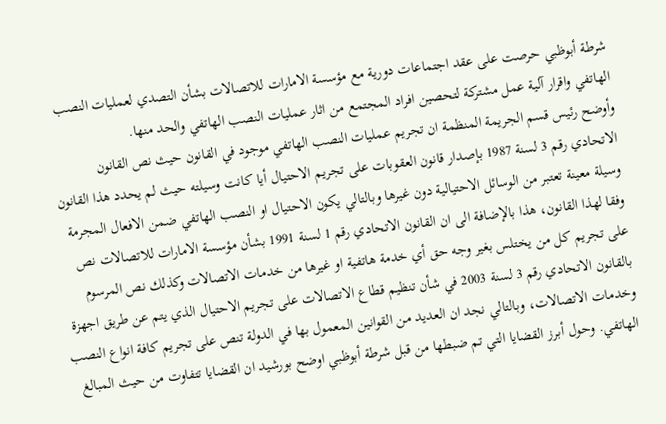شرطة أبوظبي حرصت على عقد اجتماعات دورية مع مؤسسة الامارات للاتصالات بشأن التصدي لعمليات النصب الهاتفي واقرار آلية عمل مشتركة لتحصين افراد المجتمع من اثار عمليات النصب الهاتفي والحد منها.
وأوضح رئيس قسم الجريمة المنظمة ان تجريم عمليات النصب الهاتفي موجود في القانون حيث نص القانون الاتحادي رقم 3 لسنة 1987 بإصدار قانون العقوبات على تجريم الاحتيال أيا كانت وسيلته حيث لم يحدد هذا القانون وسيلة معينة تعتبر من الوسائل الاحتيالية دون غيرها وبالتالي يكون الاحتيال او النصب الهاتفي ضمن الافعال المجرمة وفقا لهذا القانون، هذا بالإضافة الى ان القانون الاتحادي رقم 1 لسنة 1991 بشأن مؤسسة الامارات للاتصالات نص على تجريم كل من يختلس بغير وجه حق أي خدمة هاتفية او غيرها من خدمات الاتصالات وكذلك نص المرسوم بالقانون الاتحادي رقم 3 لسنة 2003 في شأن تنظيم قطاع الاتصالات على تجريم الاحتيال الذي يتم عن طريق اجهزة وخدمات الاتصالات، وبالتالي نجد ان العديد من القوانين المعمول بها في الدولة تنص على تجريم كافة انواع النصب الهاتفي. وحول أبرز القضايا التي تم ضبطها من قبل شرطة أبوظبي اوضح بورشيد ان القضايا تتفاوت من حيث المبالغ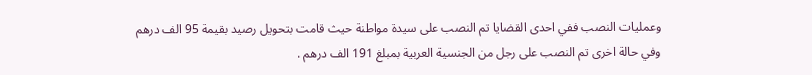وعمليات النصب ففي احدى القضايا تم النصب على سيدة مواطنة حيث قامت بتحويل رصيد بقيمة 95 الف درهم وفي حالة اخرى تم النصب على رجل من الجنسية العربية بمبلغ 191 الف درهم .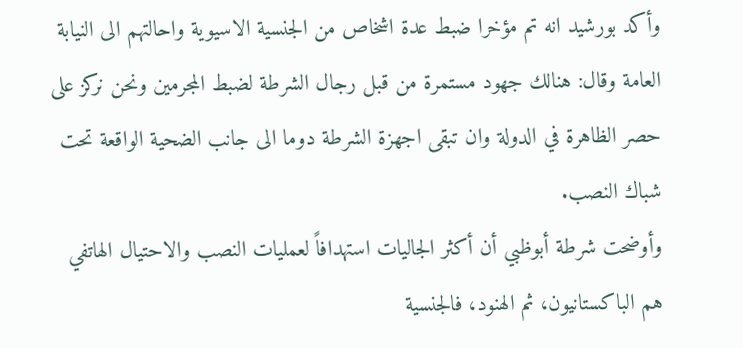وأكد بورشيد انه تم مؤخرا ضبط عدة اشخاص من الجنسية الاسيوية واحالتهم الى النيابة العامة وقال: هنالك جهود مستمرة من قبل رجال الشرطة لضبط المجرمين ونحن نركز على حصر الظاهرة في الدولة وان تبقى اجهزة الشرطة دوما الى جانب الضحية الواقعة تحت شباك النصب.
وأوضحت شرطة أبوظبي أن أكثر الجاليات استهدافاً لعمليات النصب والاحتيال الهاتفي هم الباكستانيون، ثم الهنود، فالجنسية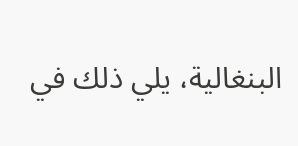البنغالية، يلي ذلك في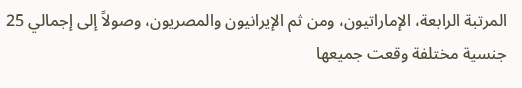المرتبة الرابعة، الإماراتيون، ومن ثم الإيرانيون والمصريون، وصولاً إلى إجمالي 25 جنسية مختلفة وقعت جميعها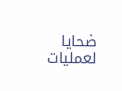ضحايا لعمليات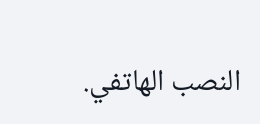النصب الهاتفي.